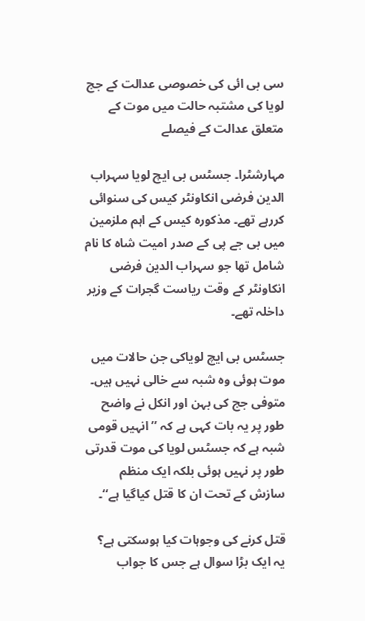سی بی ائی کی خصوصی عدالت کے جج لویا کی مشتبہ حالت میں موت کے متعلق عدالت کے فیصلے

مہارشٹرا۔ جسٹس بی ایچ لویا سہراب الدین فرضی انکاونٹر کیس کی سنوائی کررہے تھے۔ مذکورہ کیس کے اہم ملزمین میں بی جے پی کے صدر امیت شاہ کا نام شامل تھا جو سہراب الدین فرضی انکاونٹر کے وقت ریاست گجرات کے وزیر داخلہ تھے۔

جسٹس بی ایچ لویاکی جن حالات میں موت ہوئی وہ شبہ سے خالی نہیں ہیں۔ متوفی جج کی بہن اور انکل نے واضح طور پر یہ بات کہی ہے کہ ’’ انہیں قومی شبہ ہے کہ جسٹس لویا کی موت قدرتی طور پر نہیں ہوئی بلکہ ایک منظم سازش کے تحت ان کا قتل کیاگیا ہے‘‘۔

قتل کرنے کی وجوہات کیا ہوسکتی ہے؟ یہ ایک بڑا سوال ہے جس کا جواب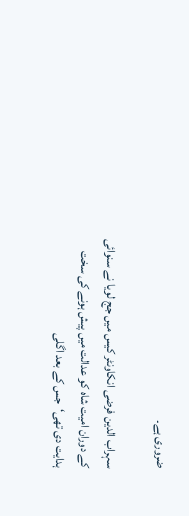ضروری ہے۔

سہراب الدین فرضی انکاونٹر کیس میں جج لویا نے سنوائی کے دوران امیت شاہ کو عدالت میں پیش ہونے کی سخت ہدایت دی تھی‘جس کے بعد اگلی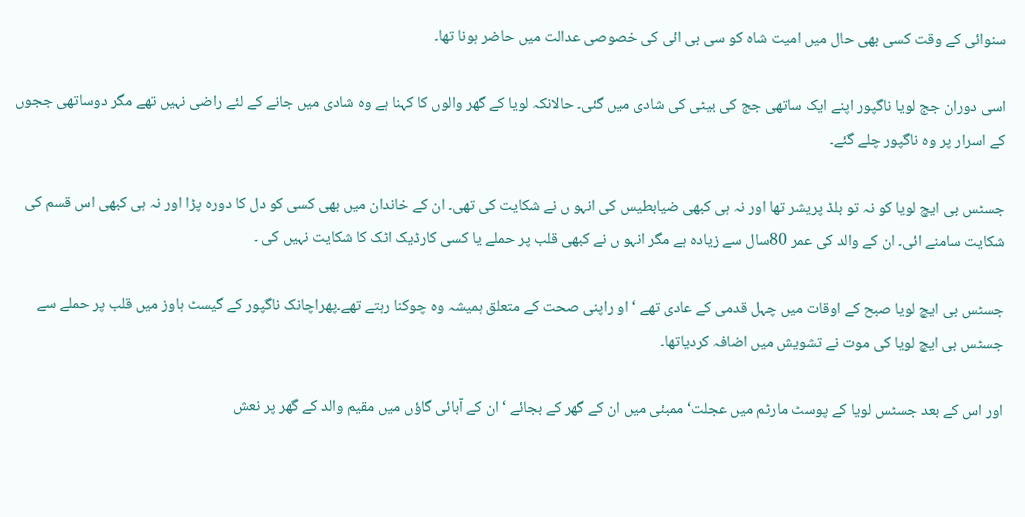سنوائی کے وقت کسی بھی حال میں امیت شاہ کو سی بی ائی کی خصوصی عدالت میں حاضر ہونا تھا۔

اسی دوران جج لویا ناگپور اپنے ایک ساتھی جج کی بیٹی کی شادی میں گئی۔ حالانکہ لویا کے گھر والوں کا کہنا ہے وہ شادی میں جانے کے لئے راضی نہیں تھے مگر دوساتھی ججوں کے اسرار پر وہ ناگپور چلے گئے۔

جسٹس بی ایچ لویا کو نہ تو بلڈ پریشر تھا اور نہ ہی کبھی ضیابطیس کی انہو ں نے شکایت کی تھی۔ ان کے خاندان میں بھی کسی کو دل کا دورہ پڑا اور نہ ہی کبھی اس قسم کی شکایت سامنے ائی۔ ان کے والد کی عمر 80سال سے زیادہ ہے مگر انہو ں نے کبھی قلب پر حملے یا کسی کارڈیک اٹک کا شکایت نہیں کی ۔

جسٹس بی ایچ لویا صبح کے اوقات میں چہل قدمی کے عادی تھے ‘ او راپنی صحت کے متعلق ہمیشہ وہ چوکنا رہتے تھے۔پھراچانک ناگپور کے گیسٹ ہاوز میں قلب پر حملے سے جسٹس بی ایچ لویا کی موت نے تشویش میں اضافہ کردیاتھا۔

اور اس کے بعد جسٹس لویا کے پوسٹ مارٹم میں عجلت‘ ممبئی میں ان کے گھر کے بجائے ‘ ان کے آبائی گاؤں میں مقیم والد کے گھر پر نعش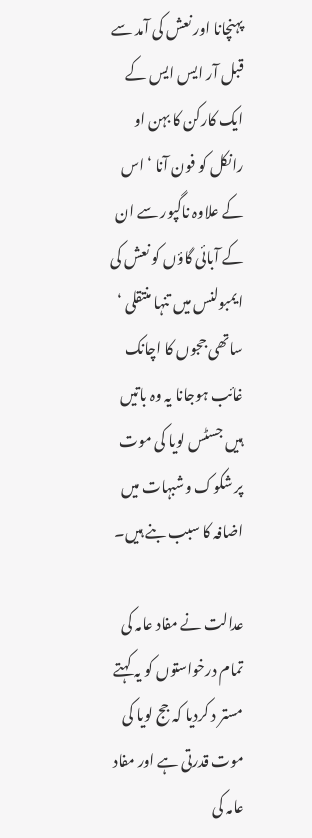پہنچانا اور نعش کی آمد سے قبل آر ایس ایس کے ایک کارکن کا بہن او رانکل کو فون آنا ‘ اس کے علاوہ ناگپور سے ان کے آبائی گاؤں کو نعش کی ایمبولنس میں تنہا منتقلی ‘ ساتھی ججوں کا اچانک غائب ہوجانا یہ وہ باتیں ہیں جسٹس لویا کی موت پر شکوک وشبہات میں اضافہ کا سبب بنے ہیں۔

عدالت نے مفاد عامہ کی تمام درخواستوں کو یہ کہتے مستر د کردیا کہ جج لویا کی موت قدرتی ہے اور مفاد عامہ کی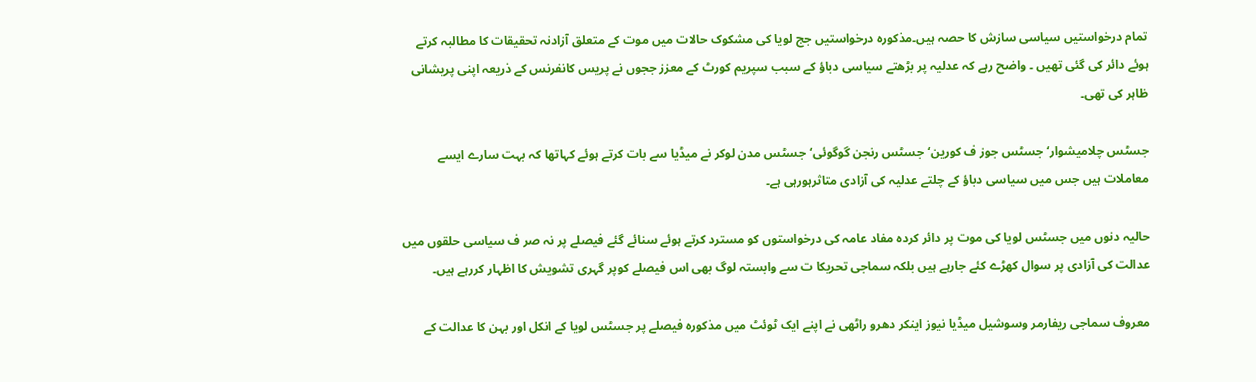تمام درخواستیں سیاسی سازش کا حصہ ہیں۔مذکورہ درخواستیں جج لویا کی مشکوک حالات میں موت کے متعلق آزادنہ تحقیقات کا مطالبہ کرتے ہوئے دائر کی گئی تھیں ۔ واضح رہے کہ عدلیہ پر بڑھتے سیاسی دباؤ کے سبب سپریم کورٹ کے معزز ججوں نے پریس کانفرنس کے ذریعہ اپنی پریشانی ظاہر کی تھی۔

جسٹس چلامیشوار‘ جسٹس جوز ف کورین‘جسٹس رنجن گوگوئی‘جسٹس مدن لوکر نے میڈیا سے بات کرتے ہوئے کہاتھا کہ بہت سارے ایسے معاملات ہیں جس میں سیاسی دباؤ کے چلتے عدلیہ کی آزادی متاثرہورہی ہے۔

حالیہ دنوں میں جسٹس لویا کی موت پر دائر کردہ مفاد عامہ کی درخواستوں کو مسترد کرتے ہوئے سنائے گئے فیصلے پر نہ صر ف سیاسی حلقوں میں عدالت کی آزادی پر سوال کھڑے کئے جارہے ہیں بلکہ سماجی تحریکا ت سے وابستہ لوگ بھی اس فیصلے کوپر گہری تشویش کا اظہار کررہے ہیں۔

معروف سماجی ریفارمر وسوشیل میڈیا نیوز اینکر دھرو راٹھی نے اپنے ایک ٹوئٹ میں مذکورہ فیصلے پر جسٹس لویا کے انکل اور بہن کا عدالت کے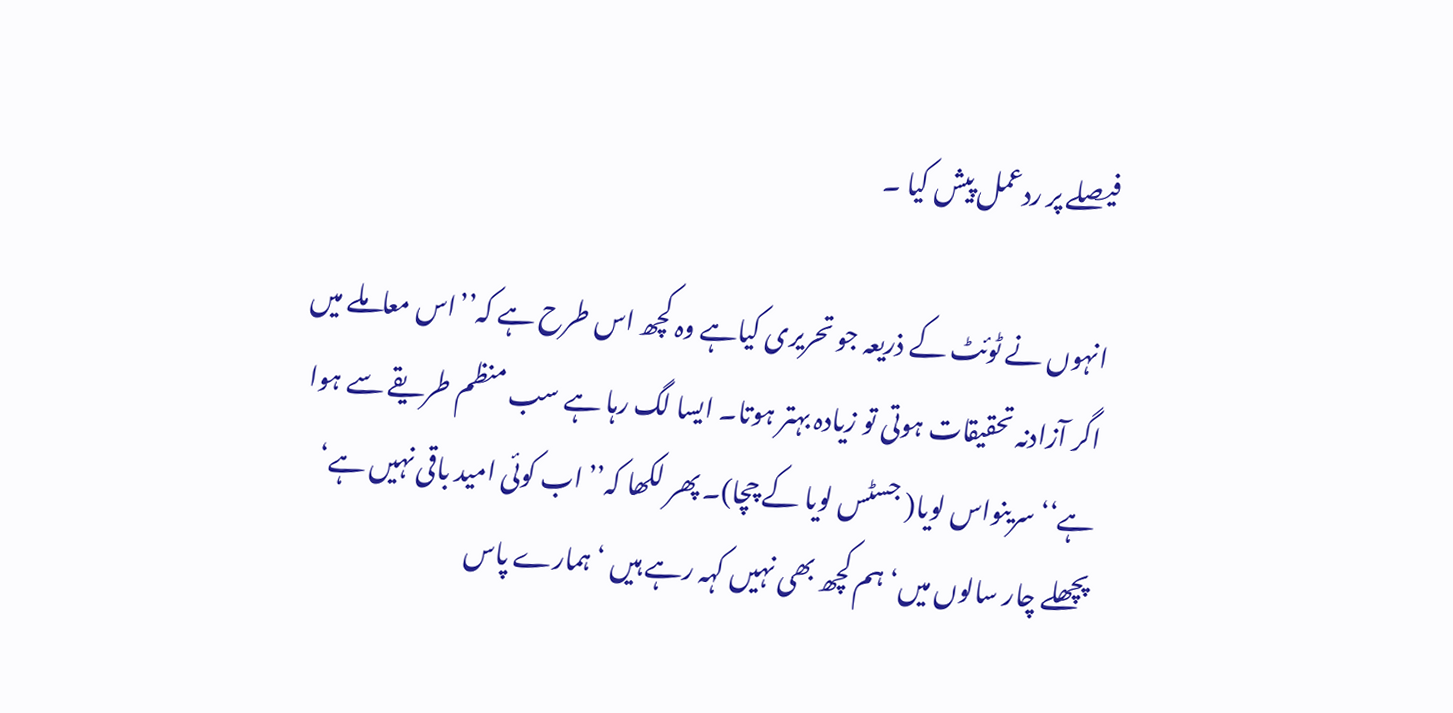فیصلے پر ردعمل پیش کیا ۔

انہوں نے ٹوئٹ کے ذریعہ جو تحریری کیاہے وہ کچھ اس طرح ہے کہ’’اس معاملے میں اگر آزادنہ تحقیقات ہوتی تو زیادہ بہتر ہوتا۔ ایسا لگ رہا ہے سب منظم طریقے سے ہوا ہے‘‘ سرینواس لویا( جسٹس لویا کے چچا)۔ پھر لکھا کہ’’ اب کوئی امید باقی نہیں ہے‘ پچھلے چار سالوں میں‘ ہم کچھ بھی نہیں کہہ رہے ہیں ‘ ہمارے پاس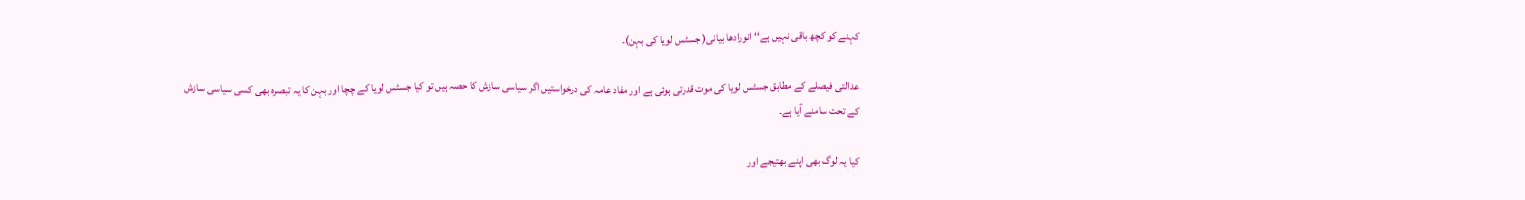کہنے کو کچھ باقی نہیں ہے‘‘ انورادھا بیانی( جسٹس لویا کی بہن)۔

عدالتی فیصلے کے مطابق جسٹس لویا کی موت قدرتی ہوئی ہے اور مفاد عامہ کی درخواستیں اگر سیاسی سازش کا حصہ ہیں تو کیا جسٹس لویا کے چچا اور بہن کا یہ تبصرہ بھی کسی سیاسی سازش کے تحت سامنے آیا ہے۔

کیا یہ لوگ بھی اپنے بھتیجے اور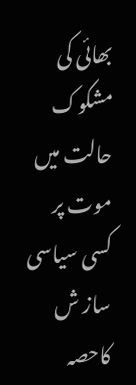بھائی کی مشکوک حالت میں موت پر کسی سیاسی ساز ش کاحصہ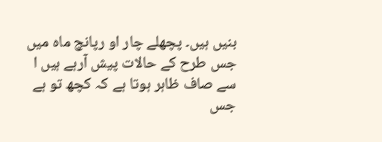بنیں ہیں۔ پچھلے چار او رپانچ ماہ میں جس طرح کے حالات پیش آرہے ہیں ا سے صاف ظاہر ہوتا ہے کہ کچھ تو ہے جس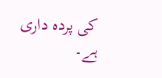کی پردہ داری ہے۔